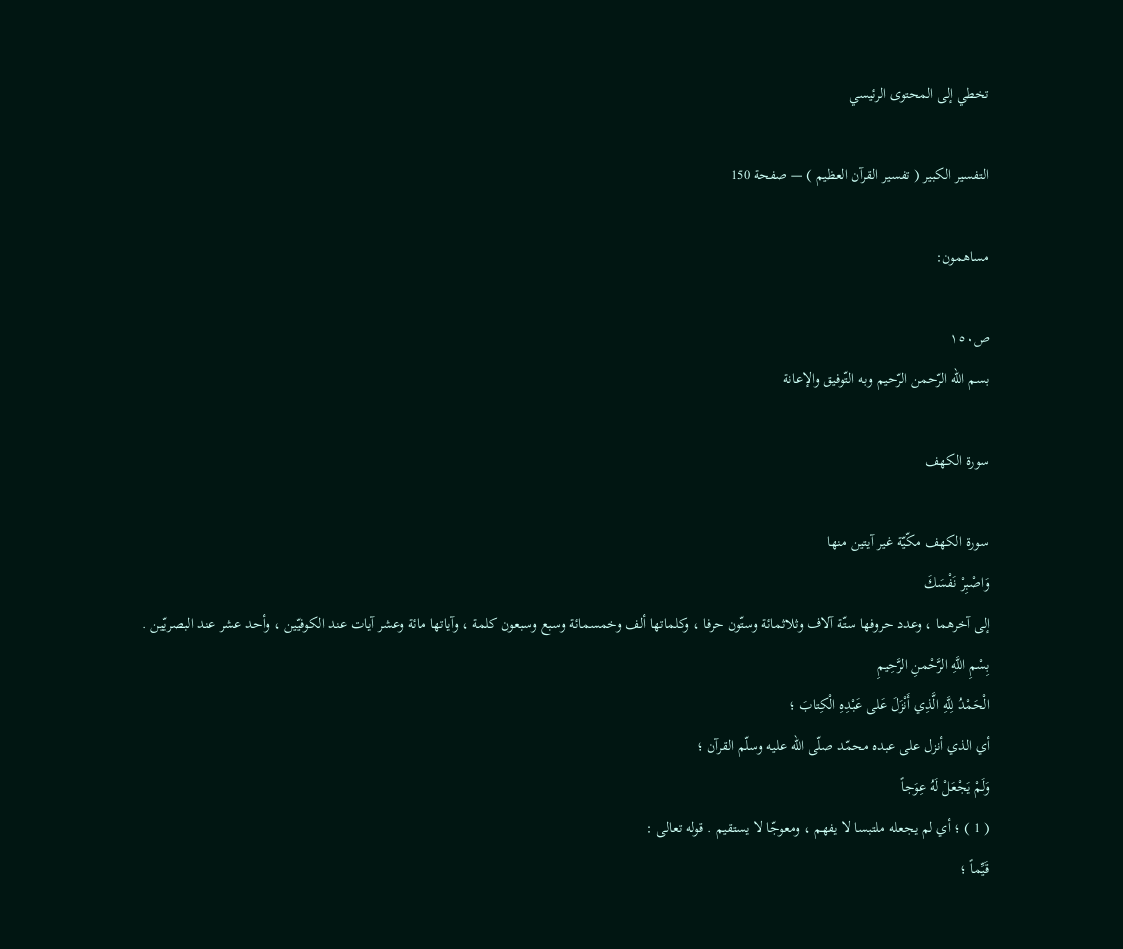تخطي إلى المحتوى الرئيسي

التفسير الكبير ( تفسير القرآن العظيم ) — صفحة 150

مساهمون:

ص١٥٠
بسم اللّه الرّحمن الرّحيم وبه التّوفيق والإعانة

سورة الكهف

سورة الكهف مكّيّة غير آيتين منها
وَاصْبِرْ نَفْسَكَ
إلى آخرهما ، وعدد حروفها ستّة آلاف وثلاثمائة وستّون حرفا ، وكلماتها ألف وخمسمائة وسبع وسبعون كلمة ، وآياتها مائة وعشر آيات عند الكوفيّين ، وأحد عشر عند البصريّين .
بِسْمِ اللَّهِ الرَّحْمنِ الرَّحِيمِ
الْحَمْدُ لِلَّهِ الَّذِي أَنْزَلَ عَلى عَبْدِهِ الْكِتابَ ؛
أي الذي أنزل على عبده محمّد صلّى اللّه عليه وسلّم القرآن ؛
وَلَمْ يَجْعَلْ لَهُ عِوَجاً
( 1 ) ؛ أي لم يجعله ملتبسا لا يفهم ، ومعوجّا لا يستقيم . قوله تعالى :
قَيِّماً ؛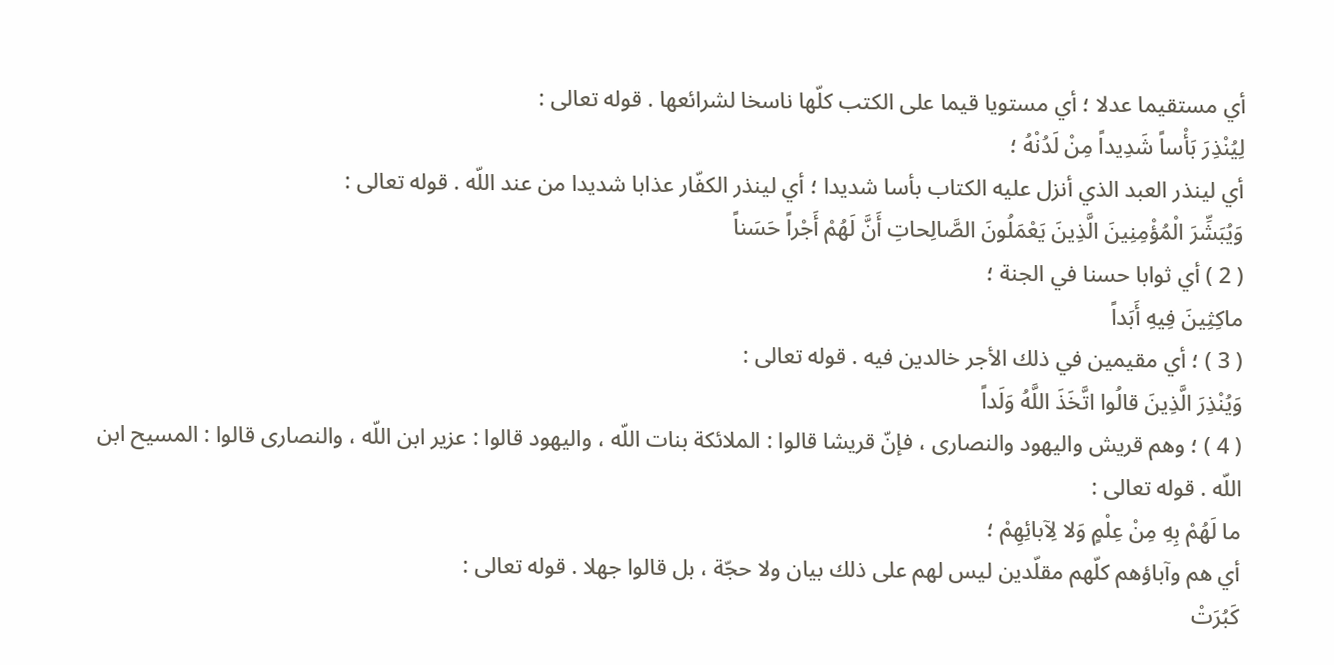أي مستقيما عدلا ؛ أي مستويا قيما على الكتب كلّها ناسخا لشرائعها . قوله تعالى :
لِيُنْذِرَ بَأْساً شَدِيداً مِنْ لَدُنْهُ ؛
أي لينذر العبد الذي أنزل عليه الكتاب بأسا شديدا ؛ أي لينذر الكفّار عذابا شديدا من عند اللّه . قوله تعالى :
وَيُبَشِّرَ الْمُؤْمِنِينَ الَّذِينَ يَعْمَلُونَ الصَّالِحاتِ أَنَّ لَهُمْ أَجْراً حَسَناً
( 2 ) أي ثوابا حسنا في الجنة ؛
ماكِثِينَ فِيهِ أَبَداً
( 3 ) ؛ أي مقيمين في ذلك الأجر خالدين فيه . قوله تعالى :
وَيُنْذِرَ الَّذِينَ قالُوا اتَّخَذَ اللَّهُ وَلَداً
( 4 ) ؛ وهم قريش واليهود والنصارى ، فإنّ قريشا قالوا : الملائكة بنات اللّه ، واليهود قالوا : عزير ابن اللّه ، والنصارى قالوا : المسيح ابن اللّه . قوله تعالى :
ما لَهُمْ بِهِ مِنْ عِلْمٍ وَلا لِآبائِهِمْ ؛
أي هم وآباؤهم كلّهم مقلّدين ليس لهم على ذلك بيان ولا حجّة ، بل قالوا جهلا . قوله تعالى :
كَبُرَتْ